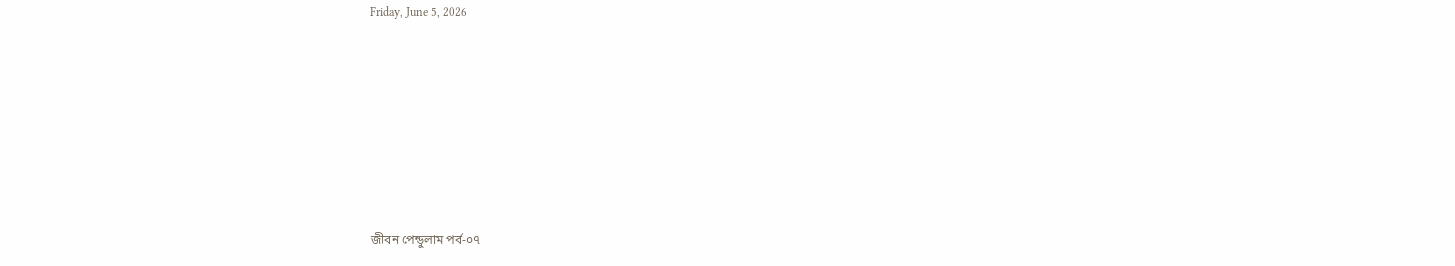Friday, June 5, 2026







জীবন পেন্ডুলাম পর্ব-০৭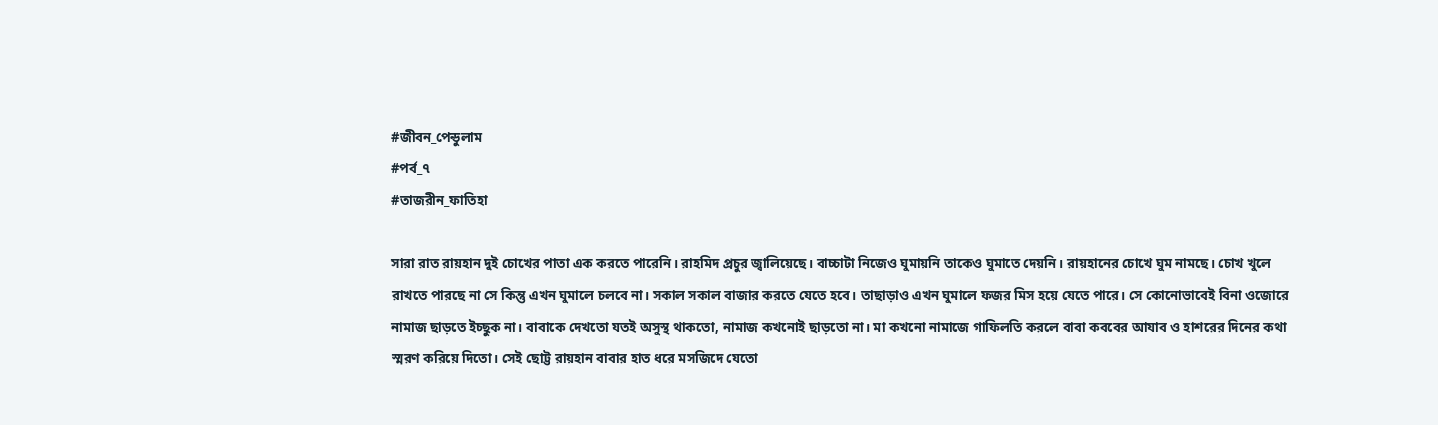#জীবন_পেন্ডুলাম
#পর্ব_৭
#তাজরীন_ফাতিহা

সারা রাত রায়হান দুই চোখের পাতা এক করতে পারেনি। রাহমিদ প্রচুর জ্বালিয়েছে। বাচ্চাটা নিজেও ঘুমায়নি তাকেও ঘুমাতে দেয়নি। রায়হানের চোখে ঘুম নামছে। চোখ খুলে রাখতে পারছে না সে কিন্তু এখন ঘুমালে চলবে না। সকাল সকাল বাজার করতে যেতে হবে। তাছাড়াও এখন ঘুমালে ফজর মিস হয়ে যেতে পারে। সে কোনোভাবেই বিনা ওজোরে নামাজ ছাড়তে ইচ্ছুক না। বাবাকে দেখতো যতই অসুস্থ থাকতো, নামাজ কখনোই ছাড়তো না। মা কখনো নামাজে গাফিলতি করলে বাবা কববের আযাব ও হাশরের দিনের কথা স্মরণ করিয়ে দিতো। সেই ছোট্ট রায়হান বাবার হাত ধরে মসজিদে যেতো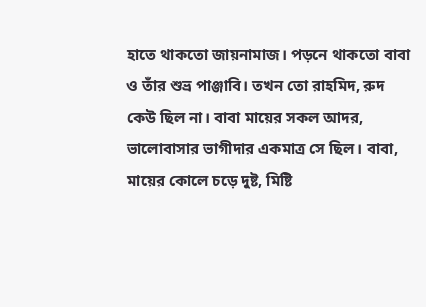হাতে থাকতো জায়নামাজ। পড়নে থাকতো বাবা ও তাঁর শুভ্র পাঞ্জাবি। তখন তো রাহমিদ, রুদ কেউ ছিল না। বাবা মায়ের সকল আদর, ভালোবাসার ভাগীদার একমাত্র সে ছিল। বাবা, মায়ের কোলে চড়ে দুষ্ট, মিষ্টি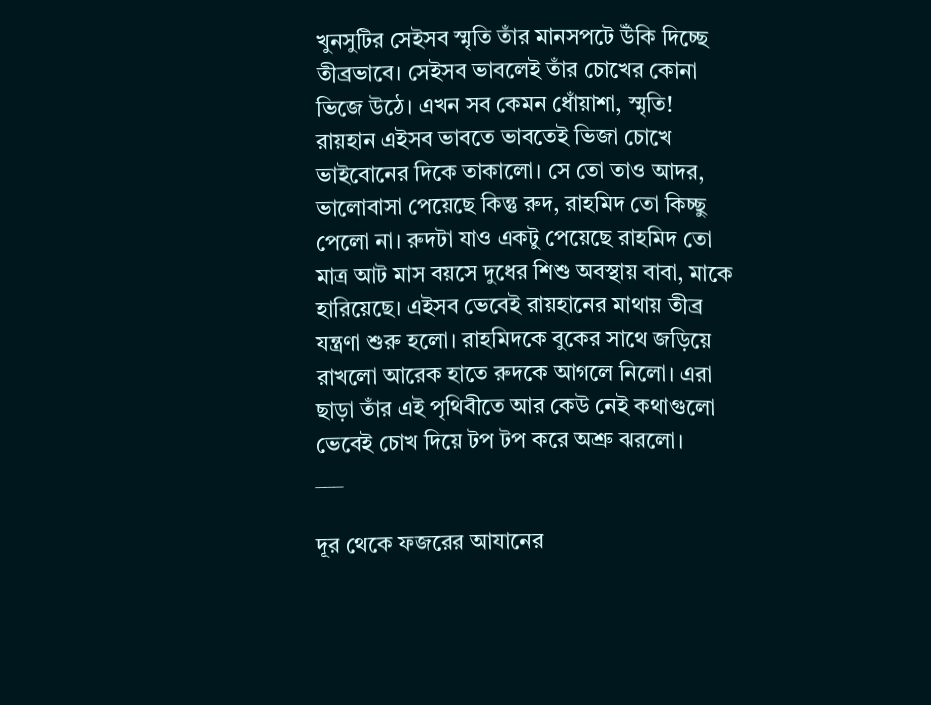খুনসুটির সেইসব স্মৃতি তাঁর মানসপটে উঁকি দিচ্ছে তীব্রভাবে। সেইসব ভাবলেই তাঁর চোখের কোনা ভিজে উঠে। এখন সব কেমন ধোঁয়াশা, স্মৃতি! রায়হান এইসব ভাবতে ভাবতেই ভিজা চোখে ভাইবোনের দিকে তাকালো। সে তো তাও আদর, ভালোবাসা পেয়েছে কিন্তু রুদ, রাহমিদ তো কিচ্ছু পেলো না। রুদটা যাও একটু পেয়েছে রাহমিদ তো মাত্র আট মাস বয়সে দুধের শিশু অবস্থায় বাবা, মাকে হারিয়েছে। এইসব ভেবেই রায়হানের মাথায় তীব্র যন্ত্রণা শুরু হলো। রাহমিদকে বুকের সাথে জড়িয়ে রাখলো আরেক হাতে রুদকে আগলে নিলো। এরা ছাড়া তাঁর এই পৃথিবীতে আর কেউ নেই কথাগুলো ভেবেই চোখ দিয়ে টপ টপ করে অশ্রু ঝরলো।
___

দূর থেকে ফজরের আযানের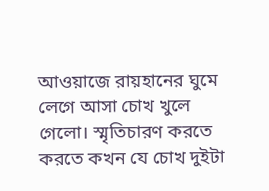আওয়াজে রায়হানের ঘুমে লেগে আসা চোখ খুলে গেলো। স্মৃতিচারণ করতে করতে কখন যে চোখ দুইটা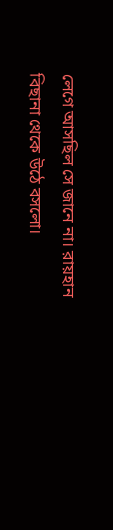লেগে আসছিল সে জানে না। রায়হান বিছানা থেকে উঠে বসলো।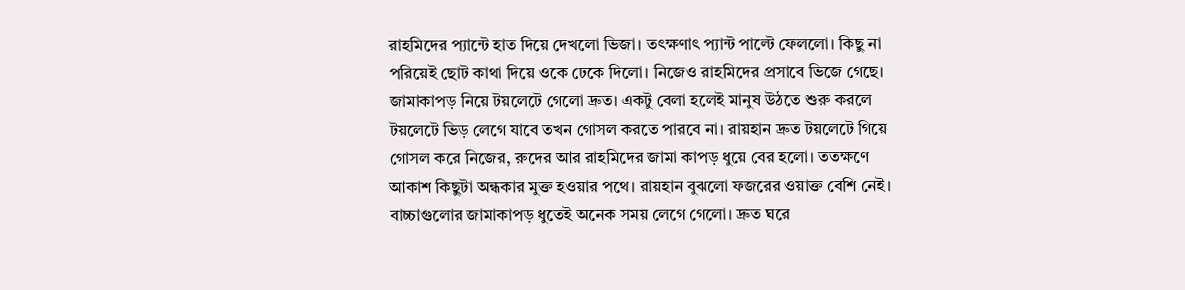রাহমিদের প্যান্টে হাত দিয়ে দেখলো ভিজা। তৎক্ষণাৎ প্যান্ট পাল্টে ফেললো। কিছু না পরিয়েই ছোট কাথা দিয়ে ওকে ঢেকে দিলো। নিজেও রাহমিদের প্রসাবে ভিজে গেছে। জামাকাপড় নিয়ে টয়লেটে গেলো দ্রুত। একটু বেলা হলেই মানুষ উঠতে শুরু করলে টয়লেটে ভিড় লেগে যাবে তখন গোসল করতে পারবে না। রায়হান দ্রুত টয়লেটে গিয়ে গোসল করে নিজের, রুদের আর রাহমিদের জামা কাপড় ধুয়ে বের হলো। ততক্ষণে আকাশ কিছুটা অন্ধকার মুক্ত হওয়ার পথে। রায়হান বুঝলো ফজরের ওয়াক্ত বেশি নেই। বাচ্চাগুলোর জামাকাপড় ধুতেই অনেক সময় লেগে গেলো। দ্রুত ঘরে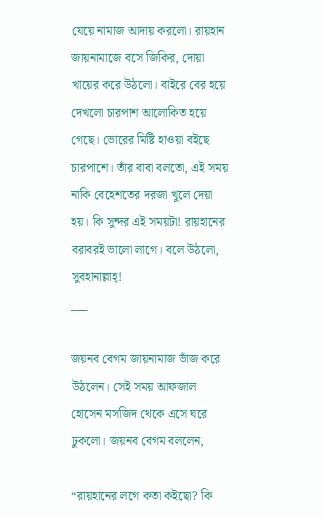যেয়ে নামাজ আদায় করলো। রায়হান জায়নামাজে বসে জিকির, দোয়া খায়ের করে উঠলো। বাইরে বের হয়ে দেখলো চারপাশ আলোকিত হয়ে গেছে। ভোরের মিষ্টি হাওয়া বইছে চারপাশে। তাঁর বাবা বলতো, এই সময় নাকি বেহেশতের দরজা খুলে দেয়া হয়। কি সুন্দর এই সময়টা! রায়হানের বরাবরই ভালো লাগে। বলে উঠলো, সুবহানাল্লাহ্!
___

জয়নব বেগম জায়নামাজ ভাঁজ করে উঠলেন। সেই সময় আফজাল হোসেন মসজিদ থেকে এসে ঘরে ঢুকলো। জয়নব বেগম বললেন,

“রায়হানের লগে কতা কইছো? কি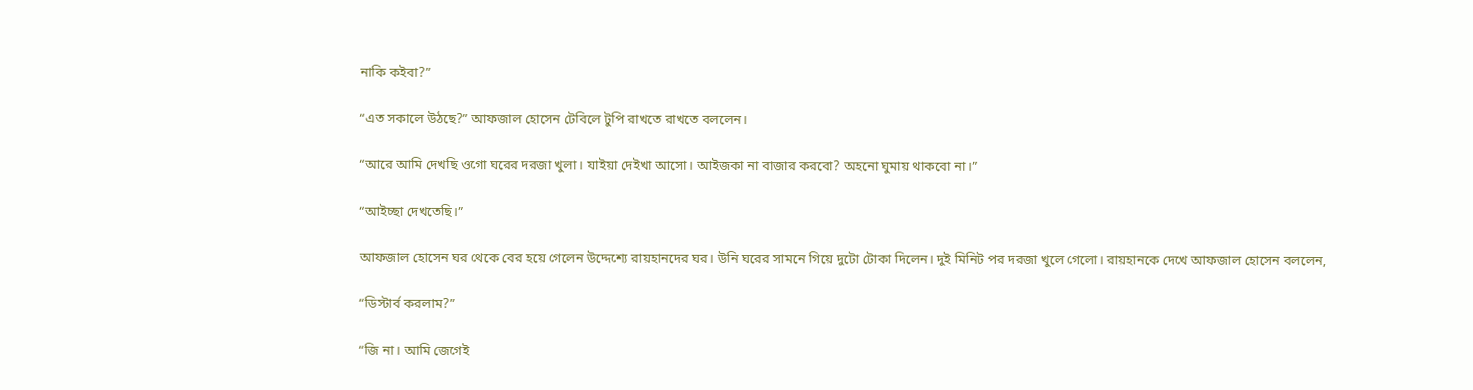নাকি কইবা?”

“এত সকালে উঠছে?” আফজাল হোসেন টেবিলে টুপি রাখতে রাখতে বললেন।

“আরে আমি দেখছি ওগো ঘরের দরজা খুলা। যাইয়া দেইখা আসো। আইজকা না বাজার করবো? অহনো ঘুমায় থাকবো না।”

“আইচ্ছা দেখতেছি।”

আফজাল হোসেন ঘর থেকে বের হয়ে গেলেন উদ্দেশ্যে রায়হানদের ঘর। উনি ঘরের সামনে গিয়ে দুটো টোকা দিলেন। দুই মিনিট পর দরজা খুলে গেলো। রায়হানকে দেখে আফজাল হোসেন বললেন,

“ডিস্টার্ব করলাম?”

“জি না। আমি জেগেই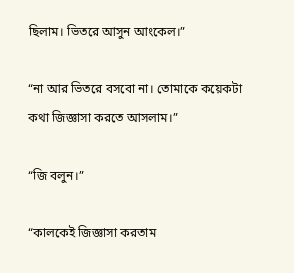ছিলাম। ভিতরে আসুন আংকেল।”

“না আর ভিতরে বসবো না। তোমাকে কয়েকটা কথা জিজ্ঞাসা করতে আসলাম।”

“জি বলুন।”

“কালকেই জিজ্ঞাসা করতাম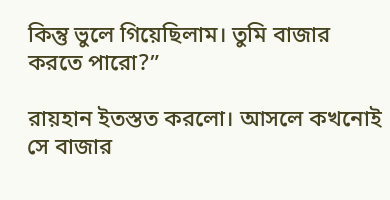কিন্তু ভুলে গিয়েছিলাম। তুমি বাজার করতে পারো?”

রায়হান ইতস্তত করলো। আসলে কখনোই সে বাজার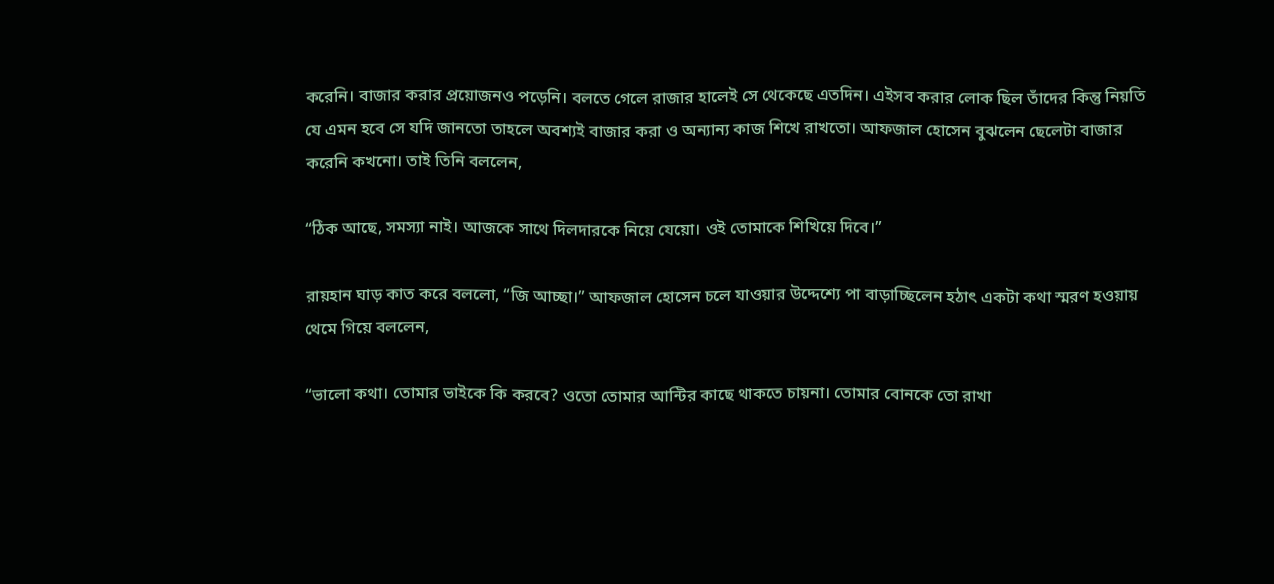করেনি। বাজার করার প্রয়োজনও পড়েনি। বলতে গেলে রাজার হালেই সে থেকেছে এতদিন। এইসব করার লোক ছিল তাঁদের কিন্তু নিয়তি যে এমন হবে সে যদি জানতো তাহলে অবশ্যই বাজার করা ও অন্যান্য কাজ শিখে রাখতো। আফজাল হোসেন বুঝলেন ছেলেটা বাজার করেনি কখনো। তাই তিনি বললেন,

“ঠিক আছে, সমস্যা নাই। আজকে সাথে দিলদারকে নিয়ে যেয়ো। ওই তোমাকে শিখিয়ে দিবে।”

রায়হান ঘাড় কাত করে বললো, “জি আচ্ছা।” আফজাল হোসেন চলে যাওয়ার উদ্দেশ্যে পা বাড়াচ্ছিলেন হঠাৎ একটা কথা স্মরণ হওয়ায় থেমে গিয়ে বললেন,

“ভালো কথা। তোমার ভাইকে কি করবে? ওতো তোমার আন্টির কাছে থাকতে চায়না। তোমার বোনকে তো রাখা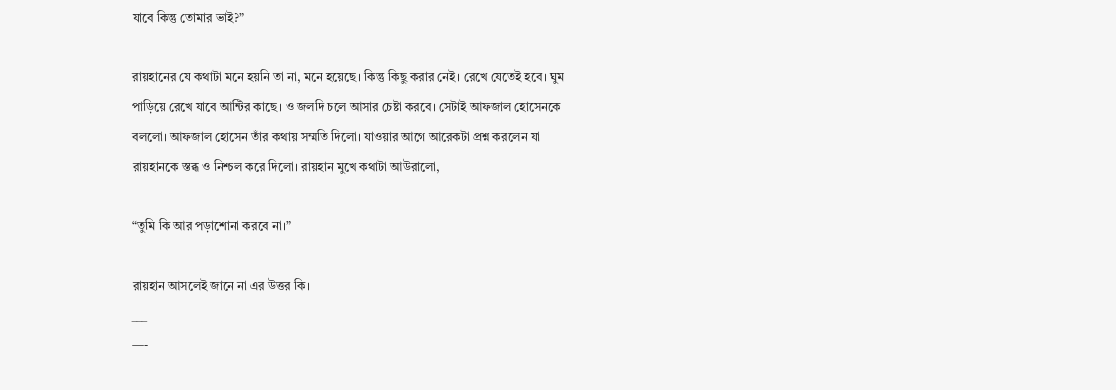যাবে কিন্তু তোমার ভাই?”

রায়হানের যে কথাটা মনে হয়নি তা না, মনে হয়েছে। কিন্তু কিছু করার নেই। রেখে যেতেই হবে। ঘুম পাড়িয়ে রেখে যাবে আন্টির কাছে। ও জলদি চলে আসার চেষ্টা করবে। সেটাই আফজাল হোসেনকে বললো। আফজাল হোসেন তাঁর কথায় সম্মতি দিলো। যাওয়ার আগে আরেকটা প্রশ্ন করলেন যা রায়হানকে স্তব্ধ ও নিশ্চল করে দিলো। রায়হান মুখে কথাটা আউরালো,

“তুমি কি আর পড়াশোনা করবে না।”

রায়হান আসলেই জানে না এর উত্তর কি।
___
—-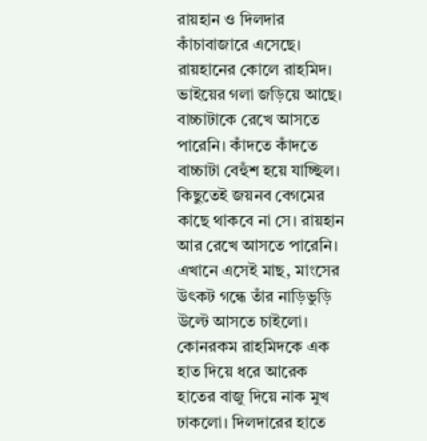রায়হান ও দিলদার কাঁচাবাজারে এসেছে। রায়হানের কোলে রাহমিদ। ভাইয়ের গলা জড়িয়ে আছে। বাচ্চাটাকে রেখে আসতে পারেনি। কাঁদতে কাঁদতে বাচ্চাটা বেহুঁশ হয়ে যাচ্ছিল। কিছুতেই জয়নব বেগমের কাছে থাকবে না সে। রায়হান আর রেখে আসতে পারেনি। এখানে এসেই মাছ, মাংসের উৎকট গন্ধে তাঁর নাড়িভুড়ি উল্টে আসতে চাইলো। কোনরকম রাহমিদকে এক হাত দিয়ে ধরে আরেক হাতের বাজু দিয়ে নাক মুখ ঢাকলো। দিলদারের হাতে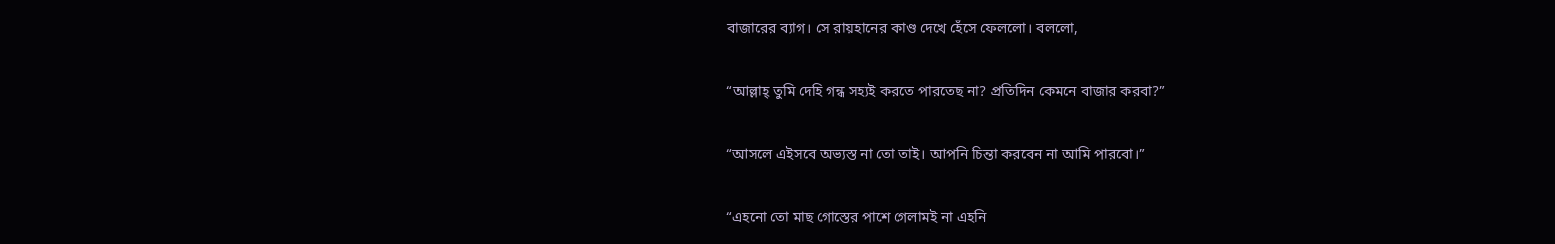বাজারের ব্যাগ। সে রায়হানের কাণ্ড দেখে হেঁসে ফেললো। বললো,

“আল্লাহ্ তুমি দেহি গন্ধ সহ্যই করতে পারতেছ না? প্রতিদিন কেমনে বাজার করবা?”

“আসলে এইসবে অভ্যস্ত না তো তাই। আপনি চিন্তা করবেন না আমি পারবো।”

“এহনো তো মাছ গোস্তের পাশে গেলামই না এহনি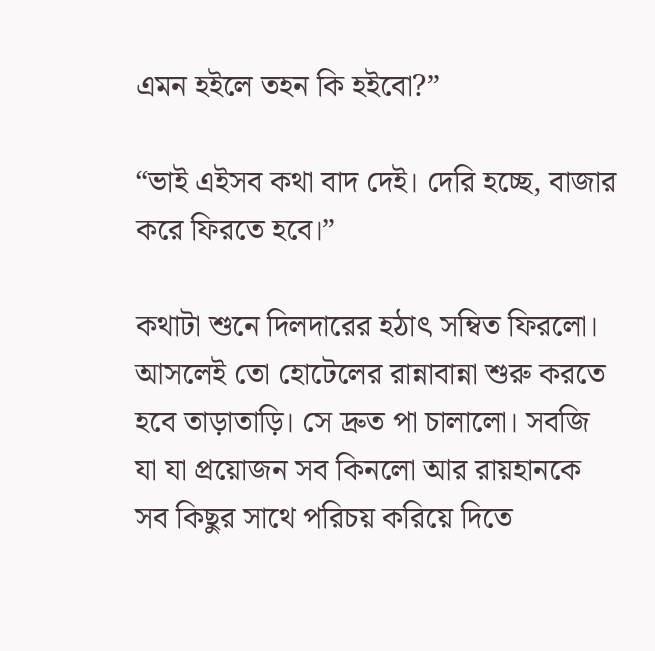এমন হইলে তহন কি হইবো?”

“ভাই এইসব কথা বাদ দেই। দেরি হচ্ছে, বাজার করে ফিরতে হবে।”

কথাটা শুনে দিলদারের হঠাৎ সম্বিত ফিরলো। আসলেই তো হোটেলের রান্নাবান্না শুরু করতে হবে তাড়াতাড়ি। সে দ্রুত পা চালালো। সবজি যা যা প্রয়োজন সব কিনলো আর রায়হানকে সব কিছুর সাথে পরিচয় করিয়ে দিতে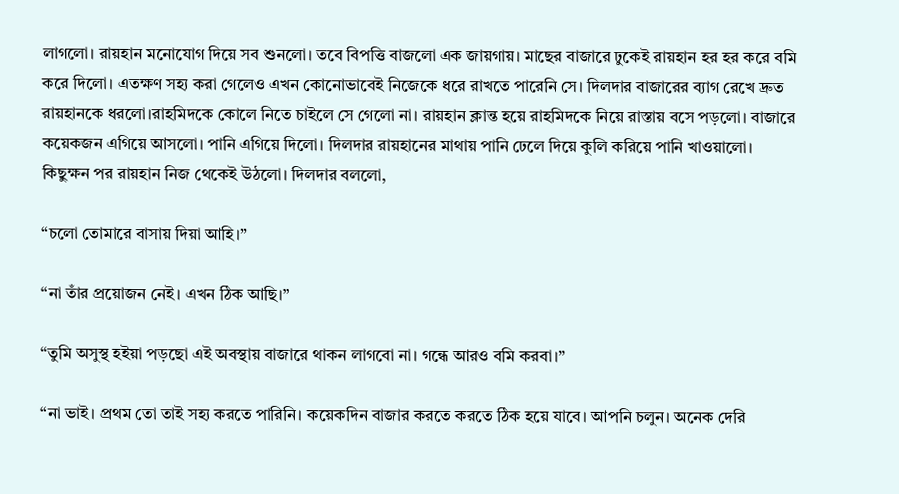লাগলো। রায়হান মনোযোগ দিয়ে সব শুনলো। তবে বিপত্তি বাজলো এক জায়গায়। মাছের বাজারে ঢুকেই রায়হান হর হর করে বমি করে দিলো। এতক্ষণ সহ্য করা গেলেও এখন কোনোভাবেই নিজেকে ধরে রাখতে পারেনি সে। দিলদার বাজারের ব্যাগ রেখে দ্রুত রায়হানকে ধরলো।রাহমিদকে কোলে নিতে চাইলে সে গেলো না। রায়হান ক্লান্ত হয়ে রাহমিদকে নিয়ে রাস্তায় বসে পড়লো। বাজারে কয়েকজন এগিয়ে আসলো। পানি এগিয়ে দিলো। দিলদার রায়হানের মাথায় পানি ঢেলে দিয়ে কুলি করিয়ে পানি খাওয়ালো। কিছুক্ষন পর রায়হান নিজ থেকেই উঠলো। দিলদার বললো,

“চলো তোমারে বাসায় দিয়া আহি।”

“না তাঁর প্রয়োজন নেই। এখন ঠিক আছি।”

“তুমি অসুস্থ হইয়া পড়ছো এই অবস্থায় বাজারে থাকন লাগবো না। গন্ধে আরও বমি করবা।”

“না ভাই। প্রথম তো তাই সহ্য করতে পারিনি। কয়েকদিন বাজার করতে করতে ঠিক হয়ে যাবে। আপনি চলুন। অনেক দেরি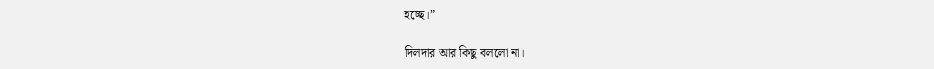হচ্ছে।”

দিলদার আর কিছু বললো না।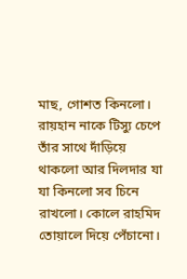মাছ, গোশত কিনলো। রায়হান নাকে টিস্যু চেপে তাঁর সাথে দাঁড়িয়ে থাকলো আর দিলদার যা যা কিনলো সব চিনে রাখলো। কোলে রাহমিদ তোয়ালে দিয়ে পেঁচানো।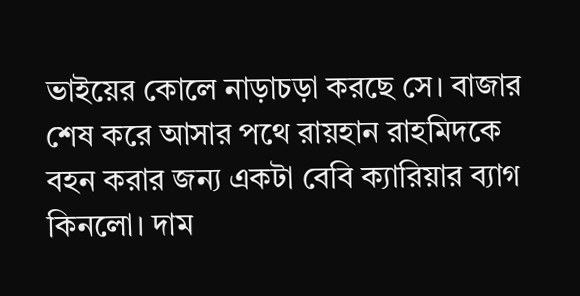ভাইয়ের কোলে নাড়াচড়া করছে সে। বাজার শেষ করে আসার পথে রায়হান রাহমিদকে বহন করার জন্য একটা বেবি ক্যারিয়ার ব্যাগ কিনলো। দাম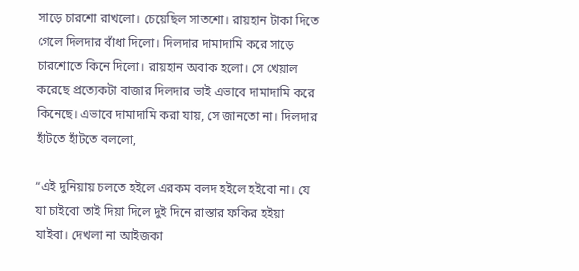সাড়ে চারশো রাখলো। চেয়েছিল সাতশো। রায়হান টাকা দিতে গেলে দিলদার বাঁধা দিলো। দিলদার দামাদামি করে সাড়ে চারশোতে কিনে দিলো। রায়হান অবাক হলো। সে খেয়াল করেছে প্রত্যেকটা বাজার দিলদার ভাই এভাবে দামাদামি করে কিনেছে। এভাবে দামাদামি করা যায়, সে জানতো না। দিলদার হাঁটতে হাঁটতে বললো,

“এই দুনিয়ায় চলতে হইলে এরকম বলদ হইলে হইবো না। যে যা চাইবো তাই দিয়া দিলে দুই দিনে রাস্তার ফকির হইয়া যাইবা। দেখলা না আইজকা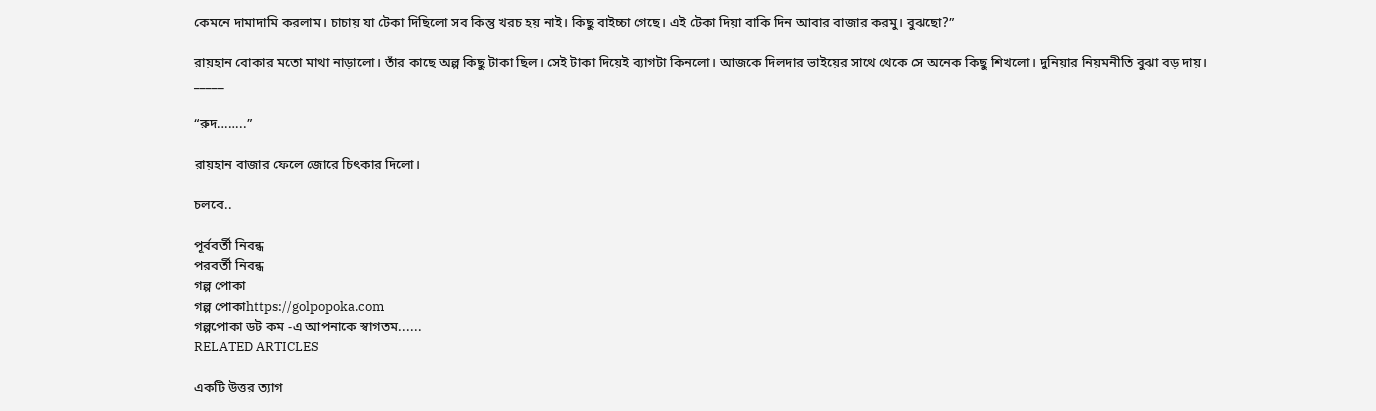কেমনে দামাদামি করলাম। চাচায় যা টেকা দিছিলো সব কিন্তু খরচ হয় নাই। কিছু বাইচ্চা গেছে। এই টেকা দিয়া বাকি দিন আবার বাজার করমু। বুঝছো?”

রায়হান বোকার মতো মাথা নাড়ালো। তাঁর কাছে অল্প কিছু টাকা ছিল। সেই টাকা দিয়েই ব্যাগটা কিনলো। আজকে দিলদার ভাইয়ের সাথে থেকে সে অনেক কিছু শিখলো। দুনিয়ার নিয়মনীতি বুঝা বড় দায়।
_____

“রুদ……..”

রায়হান বাজার ফেলে জোরে চিৎকার দিলো।

চলবে..

পূর্ববর্তী নিবন্ধ
পরবর্তী নিবন্ধ
গল্প পোকা
গল্প পোকাhttps://golpopoka.com
গল্পপোকা ডট কম -এ আপনাকে স্বাগতম......
RELATED ARTICLES

একটি উত্তর ত্যাগ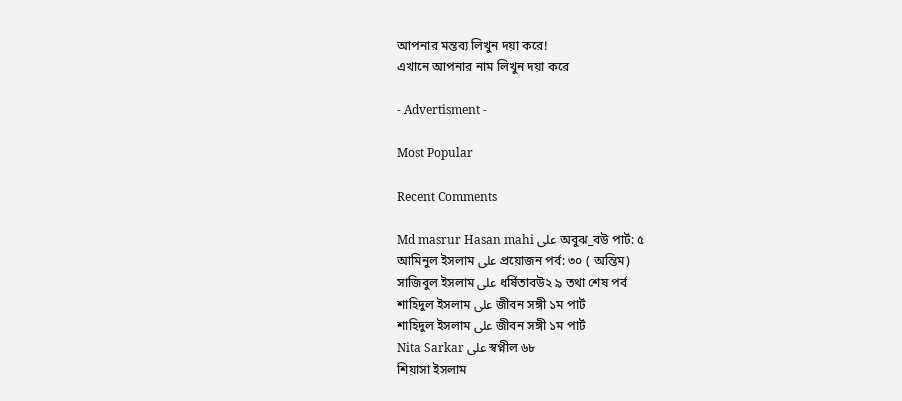আপনার মন্তব্য লিখুন দয়া করে!
এখানে আপনার নাম লিখুন দয়া করে

- Advertisment -

Most Popular

Recent Comments

Md masrur Hasan mahi على অবুঝ_বউ পার্ট: ৫
আমিনুল ইসলাম على প্রয়োজন পর্ব: ৩০ ( অন্তিম)
সাজিবুল ইসলাম على ধর্ষিতাবউ২ ৯ তথা শেষ পর্ব
শাহিদুল ইসলাম على জীবন সঙ্গী ১ম পার্ট
শাহিদুল ইসলাম على জীবন সঙ্গী ১ম পার্ট
Nita Sarkar على স্বপ্নীল ৬৮
শিয়াসা ইসলাম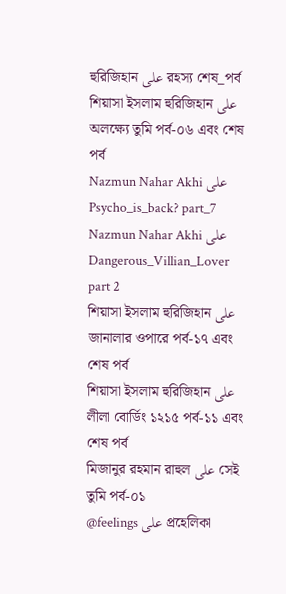হুরিজিহান على রহস্য শেষ_পর্ব
শিয়াসা ইসলাম হুরিজিহান على অলক্ষ্যে তুমি পর্ব-০৬ এবং শেষ পর্ব
Nazmun Nahar Akhi على Psycho_is_back? part_7
Nazmun Nahar Akhi على Dangerous_Villian_Lover part 2
শিয়াসা ইসলাম হুরিজিহান على জানালার ওপারে পর্ব-১৭ এবং শেষ পর্ব
শিয়াসা ইসলাম হুরিজিহান على লীলা বোর্ডিং ১২১৫ পর্ব-১১ এবং শেষ পর্ব
মিজানুর রহমান রাহুল على সেই তুমি পর্ব-০১
@feelings على প্রহেলিকা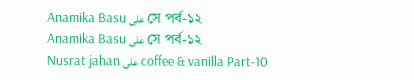Anamika Basu على সে পর্ব-১২
Anamika Basu على সে পর্ব-১২
Nusrat jahan على coffee & vanilla Part-10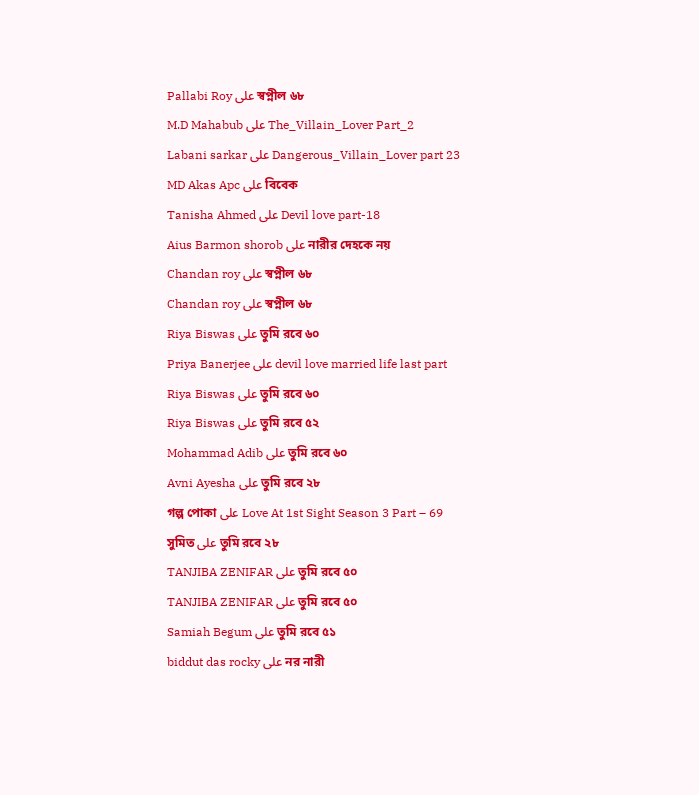Pallabi Roy على স্বপ্নীল ৬৮
M.D Mahabub على The_Villain_Lover Part_2
Labani sarkar على Dangerous_Villain_Lover part 23
MD Akas Apc على বিবেক
Tanisha Ahmed على Devil love part-18
Aius Barmon shorob على নারীর দেহকে নয়
Chandan roy على স্বপ্নীল ৬৮
Chandan roy على স্বপ্নীল ৬৮
Riya Biswas على তুমি রবে ৬০
Priya Banerjee على devil love married life last part
Riya Biswas على তুমি রবে ৬০
Riya Biswas على তুমি রবে ৫২
Mohammad Adib على তুমি রবে ৬০
Avni Ayesha على তুমি রবে ২৮
গল্প পোকা على Love At 1st Sight Season 3 Part – 69
সুমিত على তুমি রবে ২৮
TANJIBA ZENIFAR على তুমি রবে ৫০
TANJIBA ZENIFAR على তুমি রবে ৫০
Samiah Begum على তুমি রবে ৫১
biddut das rocky على নর নারী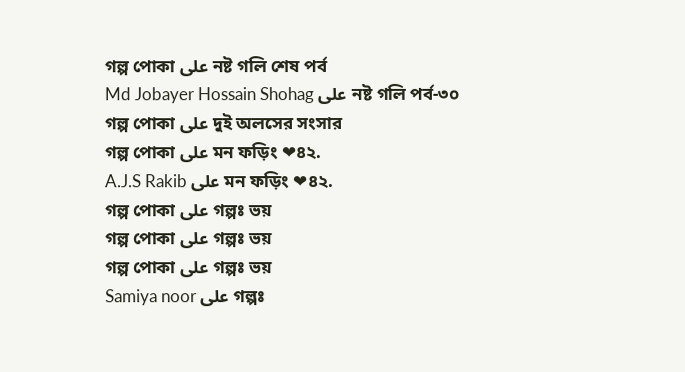গল্প পোকা على নষ্ট গলি শেষ পর্ব
Md Jobayer Hossain Shohag على নষ্ট গলি পর্ব-৩০
গল্প পোকা على দুই অলসের সংসার
গল্প পোকা على মন ফড়িং ❤৪২.
A.J.S Rakib على মন ফড়িং ❤৪২.
গল্প পোকা على গল্পঃ ভয়
গল্প পোকা على গল্পঃ ভয়
গল্প পোকা على গল্পঃ ভয়
Samiya noor على গল্পঃ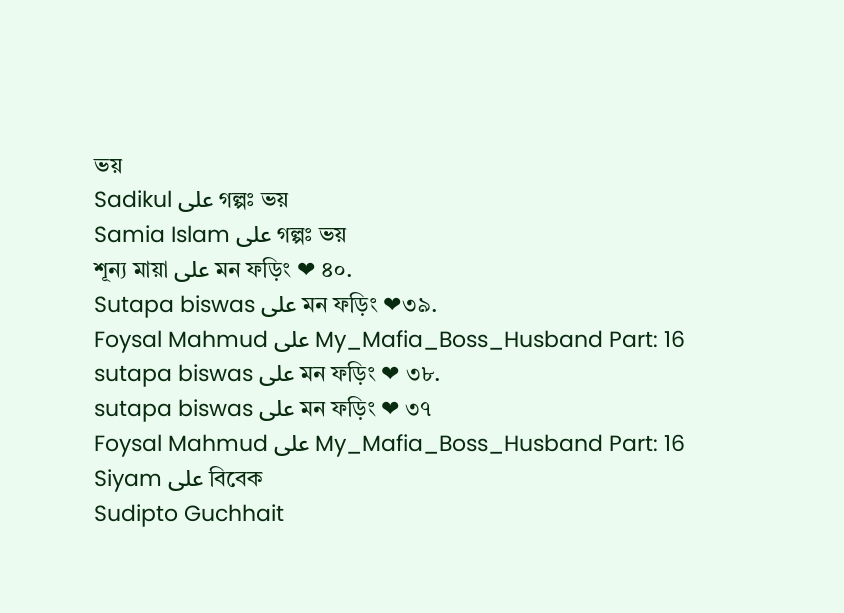ভয়
Sadikul على গল্পঃ ভয়
Samia Islam على গল্পঃ ভয়
শূন্য মায়া على মন ফড়িং ❤ ৪০.
Sutapa biswas على মন ফড়িং ❤৩৯.
Foysal Mahmud على My_Mafia_Boss_Husband Part: 16
sutapa biswas على মন ফড়িং ❤ ৩৮.
sutapa biswas على মন ফড়িং ❤ ৩৭
Foysal Mahmud على My_Mafia_Boss_Husband Part: 16
Siyam على বিবেক
Sudipto Guchhait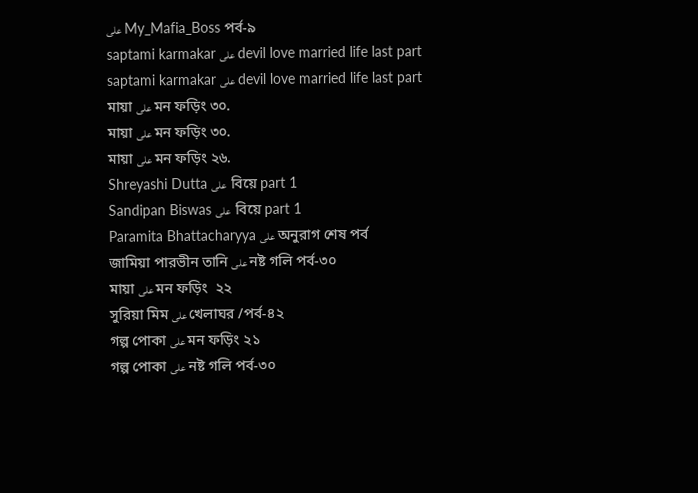على My_Mafia_Boss পর্ব-৯
saptami karmakar على devil love married life last part
saptami karmakar على devil love married life last part
মায়া على মন ফড়িং ৩০.
মায়া على মন ফড়িং ৩০.
মায়া على মন ফড়িং ২৬.
Shreyashi Dutta على  বিয়ে part 1
Sandipan Biswas على  বিয়ে part 1
Paramita Bhattacharyya على অনুরাগ শেষ পর্ব
জামিয়া পারভীন তানি على নষ্ট গলি পর্ব-৩০
মায়া على মন ফড়িং  ২২
সুরিয়া মিম على খেলাঘর /পর্ব-৪২
গল্প পোকা على মন ফড়িং ২১
গল্প পোকা على নষ্ট গলি পর্ব-৩০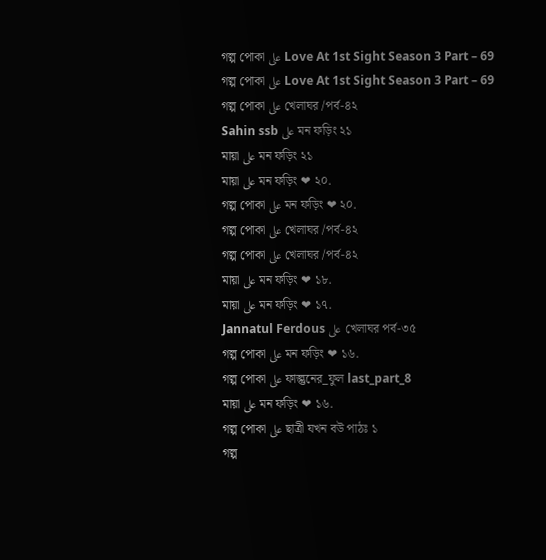গল্প পোকা على Love At 1st Sight Season 3 Part – 69
গল্প পোকা على Love At 1st Sight Season 3 Part – 69
গল্প পোকা على খেলাঘর /পর্ব-৪২
Sahin ssb على মন ফড়িং ২১
মায়া على মন ফড়িং ২১
মায়া على মন ফড়িং ❤ ২০.
গল্প পোকা على মন ফড়িং ❤ ২০.
গল্প পোকা على খেলাঘর /পর্ব-৪২
গল্প পোকা على খেলাঘর /পর্ব-৪২
মায়া على মন ফড়িং ❤ ১৮.
মায়া على মন ফড়িং ❤ ১৭.
Jannatul Ferdous على খেলাঘর পর্ব-৩৫
গল্প পোকা على মন ফড়িং ❤ ১৬.
গল্প পোকা على ফাল্গুনের_ফুল last_part_8
মায়া على মন ফড়িং ❤ ১৬.
গল্প পোকা على ছাত্রী যখন বউ পাঠঃ ১
গল্প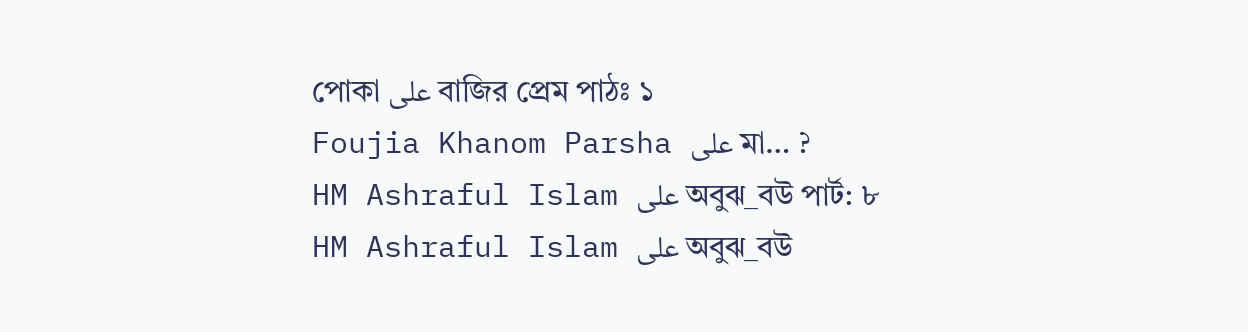পোকা على বাজির প্রেম পাঠঃ ১
Foujia Khanom Parsha على মা… ?
HM Ashraful Islam على অবুঝ_বউ পার্ট: ৮
HM Ashraful Islam على অবুঝ_বউ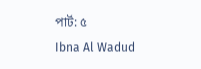পার্ট: ৫
Ibna Al Wadud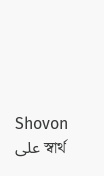Shovon على স্বার্থ